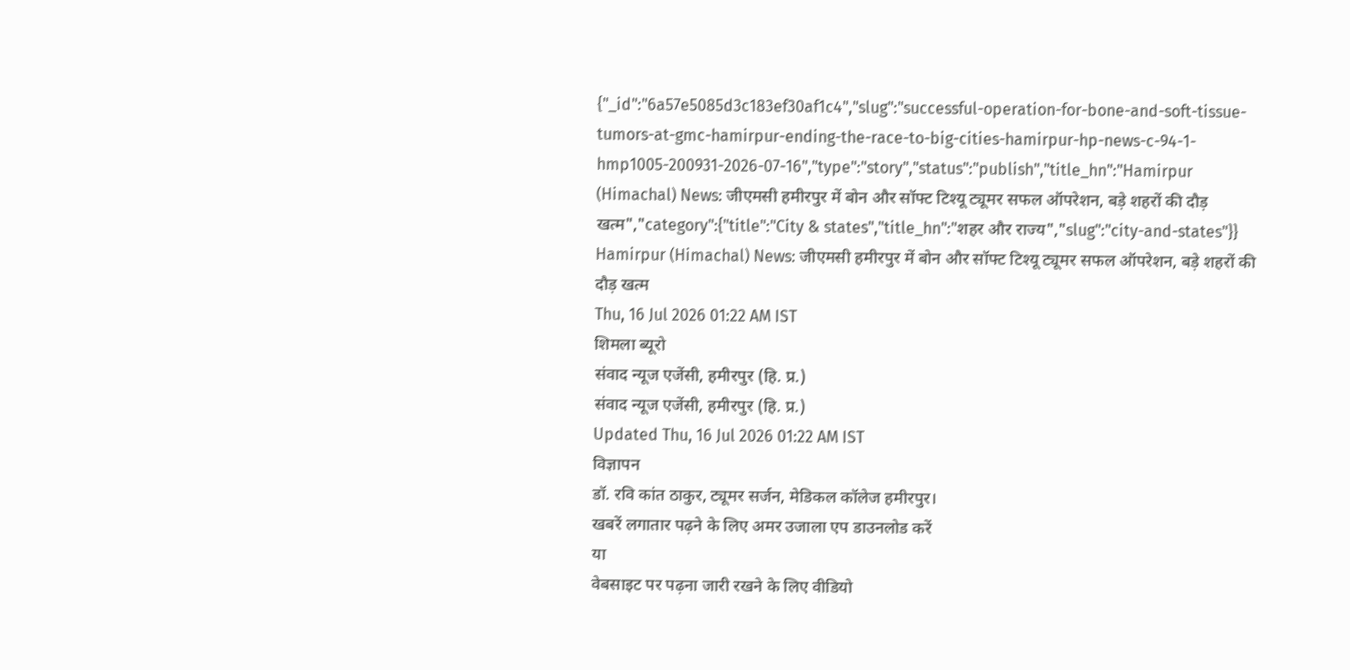{"_id":"6a57e5085d3c183ef30af1c4","slug":"successful-operation-for-bone-and-soft-tissue-tumors-at-gmc-hamirpur-ending-the-race-to-big-cities-hamirpur-hp-news-c-94-1-hmp1005-200931-2026-07-16","type":"story","status":"publish","title_hn":"Hamirpur (Himachal) News: जीएमसी हमीरपुर में बोन और सॉफ्ट टिश्यू ट्यूमर सफल ऑपरेशन, बड़े शहरों की दौड़ खत्म","category":{"title":"City & states","title_hn":"शहर और राज्य","slug":"city-and-states"}}
Hamirpur (Himachal) News: जीएमसी हमीरपुर में बोन और सॉफ्ट टिश्यू ट्यूमर सफल ऑपरेशन, बड़े शहरों की दौड़ खत्म
Thu, 16 Jul 2026 01:22 AM IST
शिमला ब्यूरो
संवाद न्यूज एजेंसी, हमीरपुर (हि. प्र.)
संवाद न्यूज एजेंसी, हमीरपुर (हि. प्र.)
Updated Thu, 16 Jul 2026 01:22 AM IST
विज्ञापन
डॉ. रवि कांत ठाकुर, ट्यूमर सर्जन, मेडिकल कॉलेज हमीरपुर।
खबरें लगातार पढ़ने के लिए अमर उजाला एप डाउनलोड करें
या
वेबसाइट पर पढ़ना जारी रखने के लिए वीडियो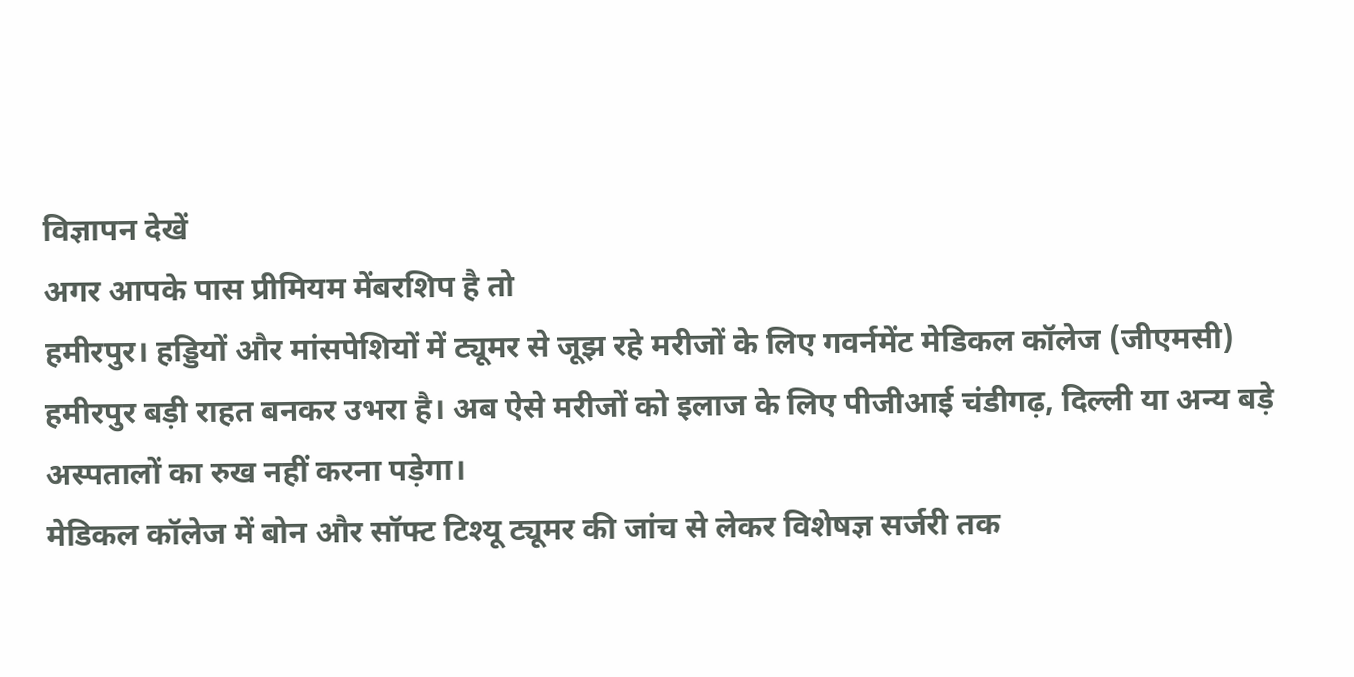विज्ञापन देखें
अगर आपके पास प्रीमियम मेंबरशिप है तो
हमीरपुर। हड्डियों और मांसपेशियों में ट्यूमर से जूझ रहे मरीजों के लिए गवर्नमेंट मेडिकल कॉलेज (जीएमसी) हमीरपुर बड़ी राहत बनकर उभरा है। अब ऐसे मरीजों को इलाज के लिए पीजीआई चंडीगढ़, दिल्ली या अन्य बड़े अस्पतालों का रुख नहीं करना पड़ेगा।
मेडिकल कॉलेज में बोन और सॉफ्ट टिश्यू ट्यूमर की जांच से लेकर विशेषज्ञ सर्जरी तक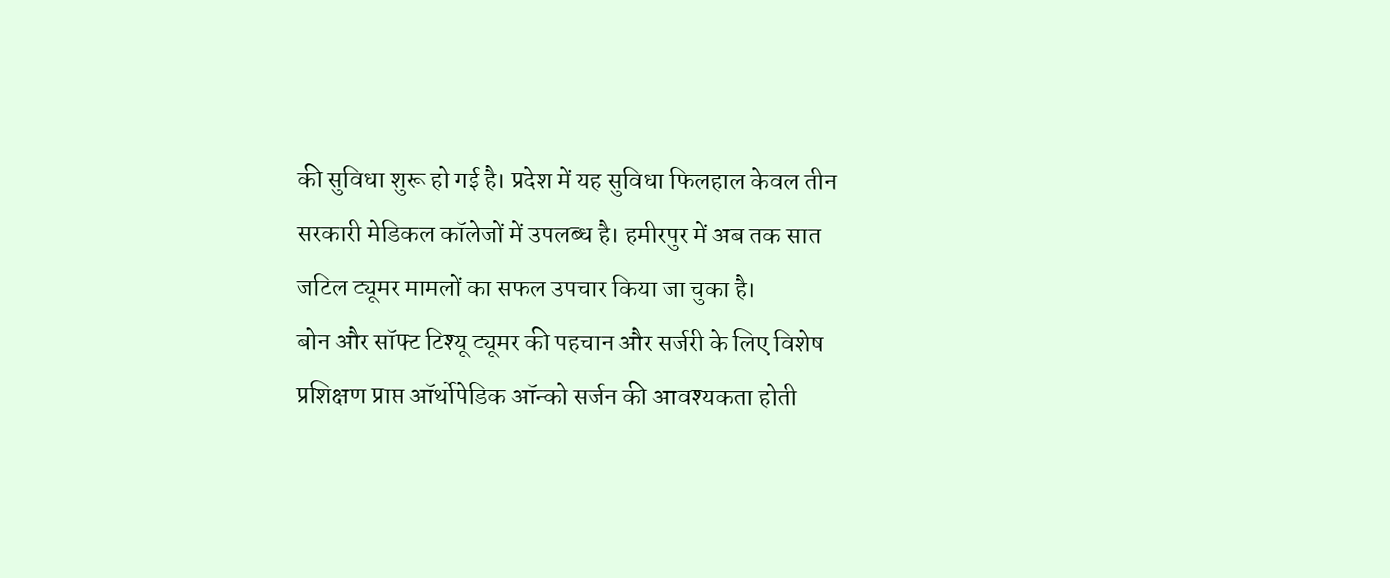की सुविधा शुरू हो गई है। प्रदेश में यह सुविधा फिलहाल केवल तीन सरकारी मेडिकल कॉलेजों में उपलब्ध है। हमीरपुर में अब तक सात जटिल ट्यूमर मामलों का सफल उपचार किया जा चुका है।
बोन और सॉफ्ट टिश्यू ट्यूमर की पहचान और सर्जरी के लिए विशेष प्रशिक्षण प्राप्त ऑर्थोपेडिक ऑन्को सर्जन की आवश्यकता होती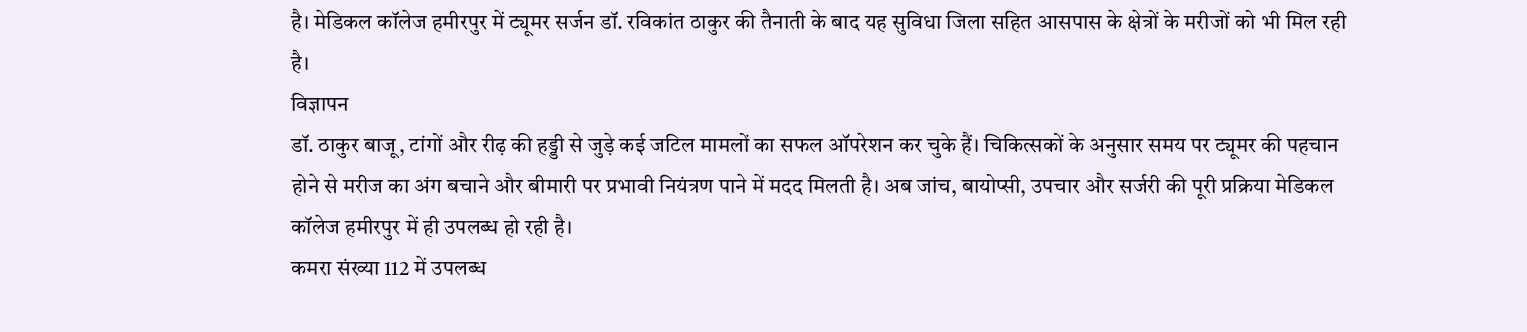है। मेडिकल कॉलेज हमीरपुर में ट्यूमर सर्जन डॉ. रविकांत ठाकुर की तैनाती के बाद यह सुविधा जिला सहित आसपास के क्षेत्रों के मरीजों को भी मिल रही है।
विज्ञापन
डॉ. ठाकुर बाजू, टांगों और रीढ़ की हड्डी से जुड़े कई जटिल मामलों का सफल ऑपरेशन कर चुके हैं। चिकित्सकों के अनुसार समय पर ट्यूमर की पहचान होने से मरीज का अंग बचाने और बीमारी पर प्रभावी नियंत्रण पाने में मदद मिलती है। अब जांच, बायोप्सी, उपचार और सर्जरी की पूरी प्रक्रिया मेडिकल कॉलेज हमीरपुर में ही उपलब्ध हो रही है।
कमरा संख्या 112 में उपलब्ध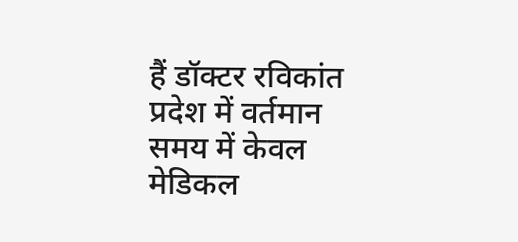हैं डॉक्टर रविकांत
प्रदेश में वर्तमान समय में केवल मेडिकल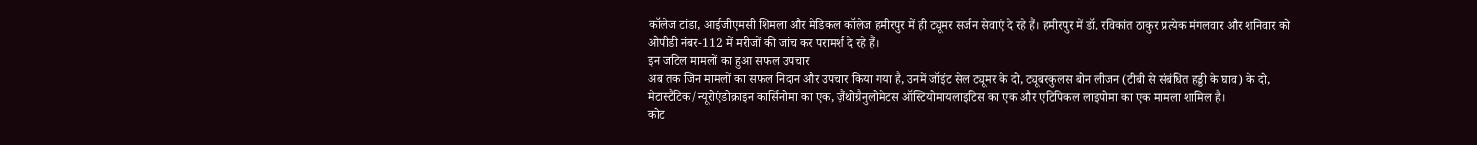कॉलेज टांडा, आईजीएमसी शिमला और मेडिकल कॉलेज हमीरपुर में ही ट्यूमर सर्जन सेवाएं दे रहे हैं। हमीरपुर में डॉ. रविकांत ठाकुर प्रत्येक मंगलवार और शनिवार को ओपीडी नंबर-112 में मरीजों की जांच कर परामर्श दे रहे हैं।
इन जटिल मामलों का हुआ सफल उपचार
अब तक जिन मामलों का सफल निदान और उपचार किया गया है, उनमें जॉइंट सेल ट्यूमर के दो, ट्यूबरकुलस बोन लीजन (टीबी से संबंधित हड्डी के घाव) के दो, मेटास्टैटिक/न्यूरोएंडोक्राइन कार्सिनोमा का एक, ज़ैंथोग्रैनुलोमेटस ऑस्टियोमायलाइटिस का एक और एटिपिकल लाइपोमा का एक मामला शामिल है।
कोट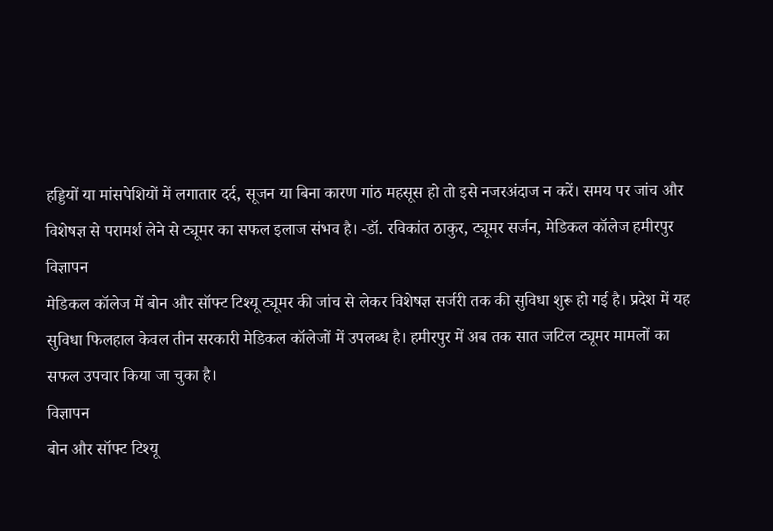हड्डियों या मांसपेशियों में लगातार दर्द, सूजन या बिना कारण गांठ महसूस हो तो इसे नजरअंदाज न करें। समय पर जांच और विशेषज्ञ से परामर्श लेने से ट्यूमर का सफल इलाज संभव है। -डॉ. रविकांत ठाकुर, ट्यूमर सर्जन, मेडिकल कॉलेज हमीरपुर
विज्ञापन
मेडिकल कॉलेज में बोन और सॉफ्ट टिश्यू ट्यूमर की जांच से लेकर विशेषज्ञ सर्जरी तक की सुविधा शुरू हो गई है। प्रदेश में यह सुविधा फिलहाल केवल तीन सरकारी मेडिकल कॉलेजों में उपलब्ध है। हमीरपुर में अब तक सात जटिल ट्यूमर मामलों का सफल उपचार किया जा चुका है।
विज्ञापन
बोन और सॉफ्ट टिश्यू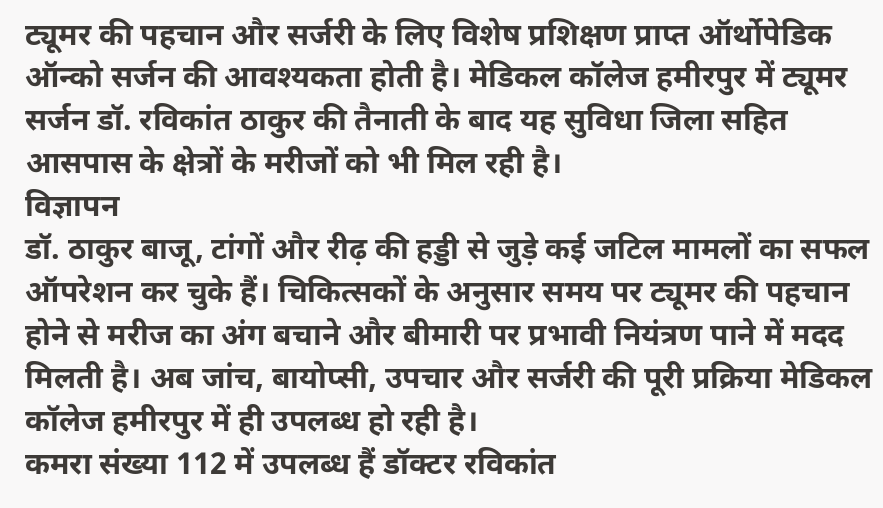ट्यूमर की पहचान और सर्जरी के लिए विशेष प्रशिक्षण प्राप्त ऑर्थोपेडिक ऑन्को सर्जन की आवश्यकता होती है। मेडिकल कॉलेज हमीरपुर में ट्यूमर सर्जन डॉ. रविकांत ठाकुर की तैनाती के बाद यह सुविधा जिला सहित आसपास के क्षेत्रों के मरीजों को भी मिल रही है।
विज्ञापन
डॉ. ठाकुर बाजू, टांगों और रीढ़ की हड्डी से जुड़े कई जटिल मामलों का सफल ऑपरेशन कर चुके हैं। चिकित्सकों के अनुसार समय पर ट्यूमर की पहचान होने से मरीज का अंग बचाने और बीमारी पर प्रभावी नियंत्रण पाने में मदद मिलती है। अब जांच, बायोप्सी, उपचार और सर्जरी की पूरी प्रक्रिया मेडिकल कॉलेज हमीरपुर में ही उपलब्ध हो रही है।
कमरा संख्या 112 में उपलब्ध हैं डॉक्टर रविकांत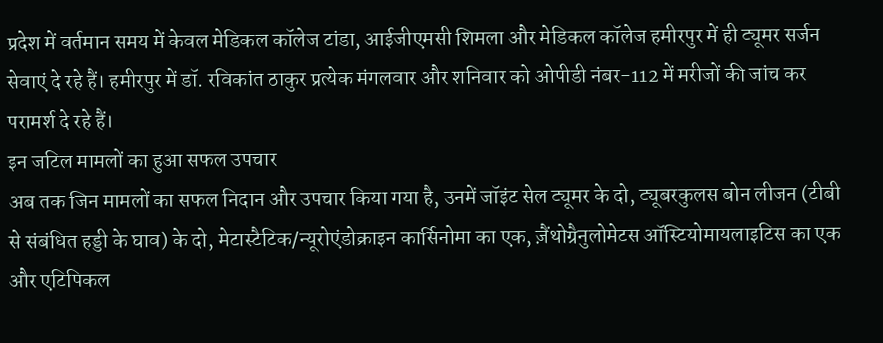प्रदेश में वर्तमान समय में केवल मेडिकल कॉलेज टांडा, आईजीएमसी शिमला और मेडिकल कॉलेज हमीरपुर में ही ट्यूमर सर्जन सेवाएं दे रहे हैं। हमीरपुर में डॉ. रविकांत ठाकुर प्रत्येक मंगलवार और शनिवार को ओपीडी नंबर-112 में मरीजों की जांच कर परामर्श दे रहे हैं।
इन जटिल मामलों का हुआ सफल उपचार
अब तक जिन मामलों का सफल निदान और उपचार किया गया है, उनमें जॉइंट सेल ट्यूमर के दो, ट्यूबरकुलस बोन लीजन (टीबी से संबंधित हड्डी के घाव) के दो, मेटास्टैटिक/न्यूरोएंडोक्राइन कार्सिनोमा का एक, ज़ैंथोग्रैनुलोमेटस ऑस्टियोमायलाइटिस का एक और एटिपिकल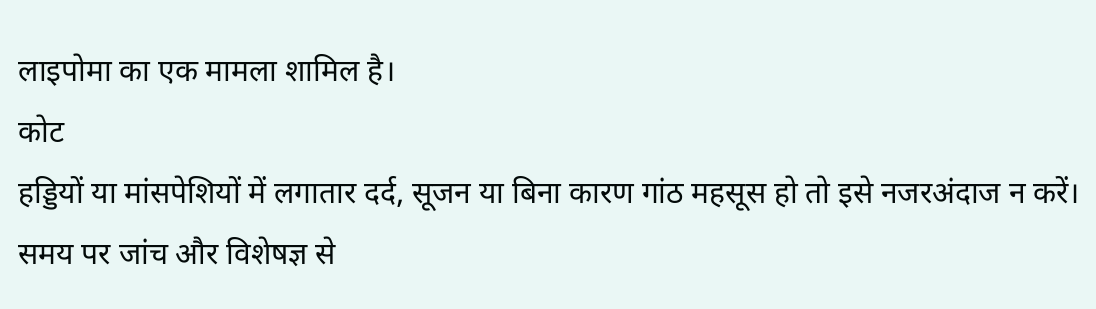लाइपोमा का एक मामला शामिल है।
कोट
हड्डियों या मांसपेशियों में लगातार दर्द, सूजन या बिना कारण गांठ महसूस हो तो इसे नजरअंदाज न करें। समय पर जांच और विशेषज्ञ से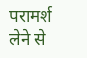परामर्श लेने से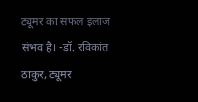ट्यूमर का सफल इलाज संभव है। -डॉ. रविकांत ठाकुर, ट्यूमर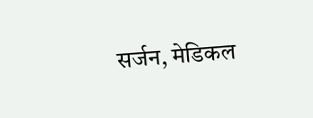सर्जन, मेडिकल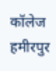कॉलेज हमीरपुर